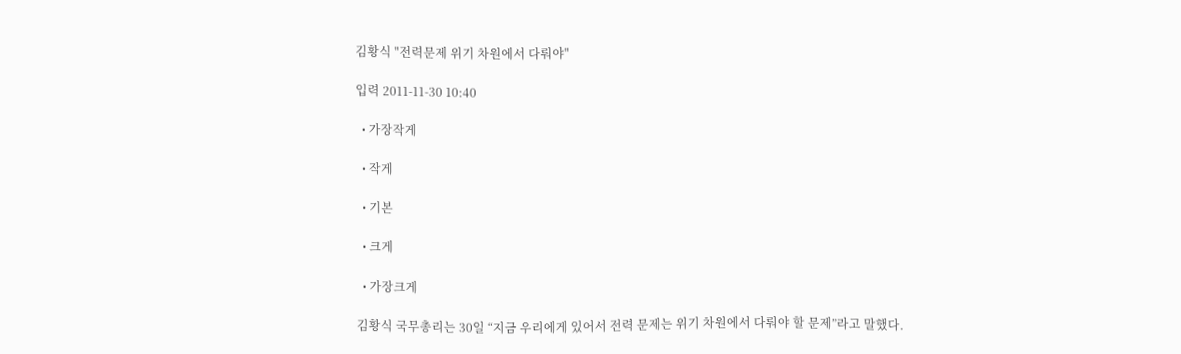김황식 "전력문제 위기 차원에서 다뤄야"

입력 2011-11-30 10:40

  • 가장작게

  • 작게

  • 기본

  • 크게

  • 가장크게

김황식 국무총리는 30일 “지금 우리에게 있어서 전력 문제는 위기 차원에서 다뤄야 할 문제”라고 말했다.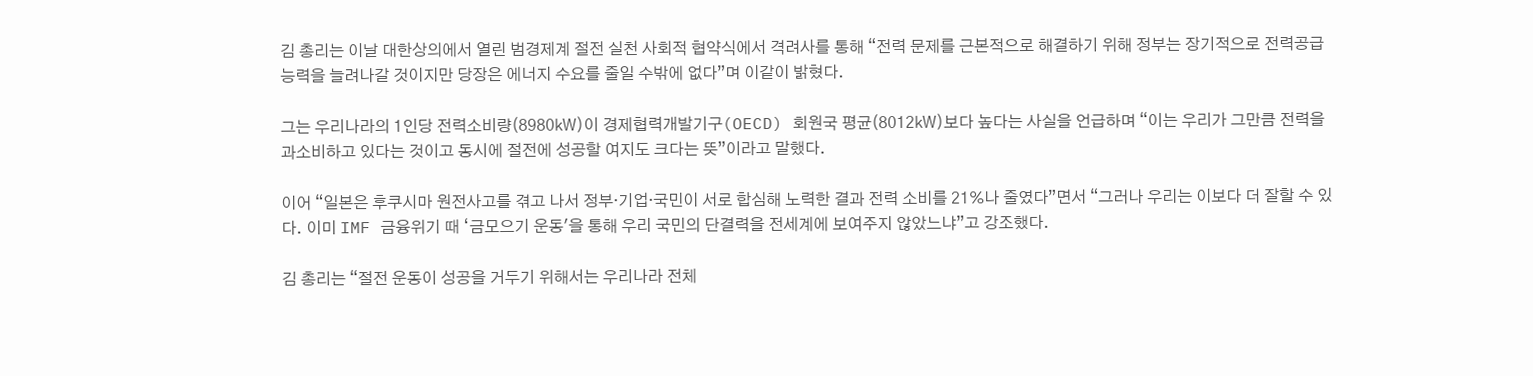김 총리는 이날 대한상의에서 열린 범경제계 절전 실천 사회적 협약식에서 격려사를 통해 “전력 문제를 근본적으로 해결하기 위해 정부는 장기적으로 전력공급능력을 늘려나갈 것이지만 당장은 에너지 수요를 줄일 수밖에 없다”며 이같이 밝혔다.

그는 우리나라의 1인당 전력소비량(8980㎾)이 경제협력개발기구(OECD) 회원국 평균(8012㎾)보다 높다는 사실을 언급하며 “이는 우리가 그만큼 전력을 과소비하고 있다는 것이고 동시에 절전에 성공할 여지도 크다는 뜻”이라고 말했다.

이어 “일본은 후쿠시마 원전사고를 겪고 나서 정부·기업·국민이 서로 합심해 노력한 결과 전력 소비를 21%나 줄였다”면서 “그러나 우리는 이보다 더 잘할 수 있다. 이미 IMF 금융위기 때 ‘금모으기 운동'을 통해 우리 국민의 단결력을 전세계에 보여주지 않았느냐”고 강조했다.

김 총리는 “절전 운동이 성공을 거두기 위해서는 우리나라 전체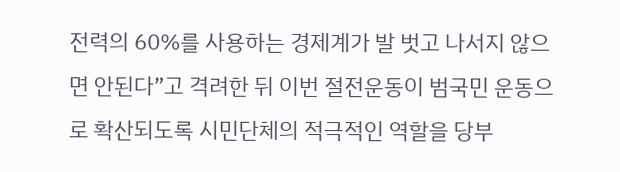전력의 60%를 사용하는 경제계가 발 벗고 나서지 않으면 안된다”고 격려한 뒤 이번 절전운동이 범국민 운동으로 확산되도록 시민단체의 적극적인 역할을 당부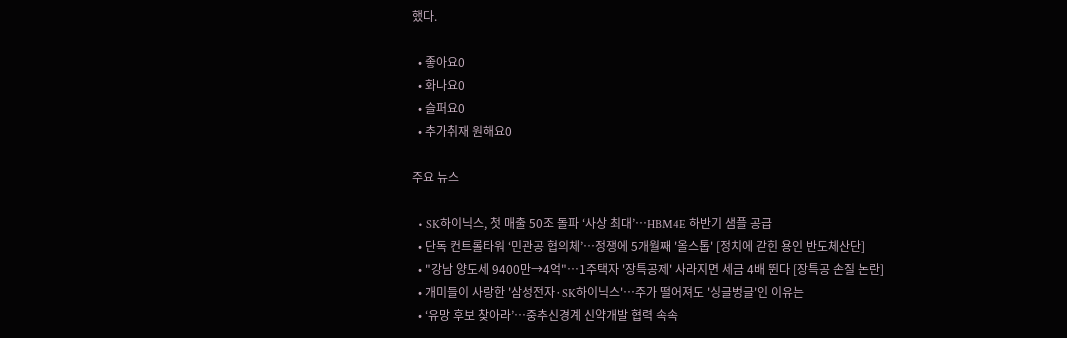했다.

  • 좋아요0
  • 화나요0
  • 슬퍼요0
  • 추가취재 원해요0

주요 뉴스

  • SK하이닉스, 첫 매출 50조 돌파 ‘사상 최대’…HBM4E 하반기 샘플 공급
  • 단독 컨트롤타워 ‘민관공 협의체’…정쟁에 5개월째 '올스톱' [정치에 갇힌 용인 반도체산단]
  • "강남 양도세 9400만→4억"⋯1주택자 '장특공제' 사라지면 세금 4배 뛴다 [장특공 손질 논란]
  • 개미들이 사랑한 '삼성전자·SK하이닉스'…주가 떨어져도 '싱글벙글'인 이유는
  • ‘유망 후보 찾아라’…중추신경계 신약개발 협력 속속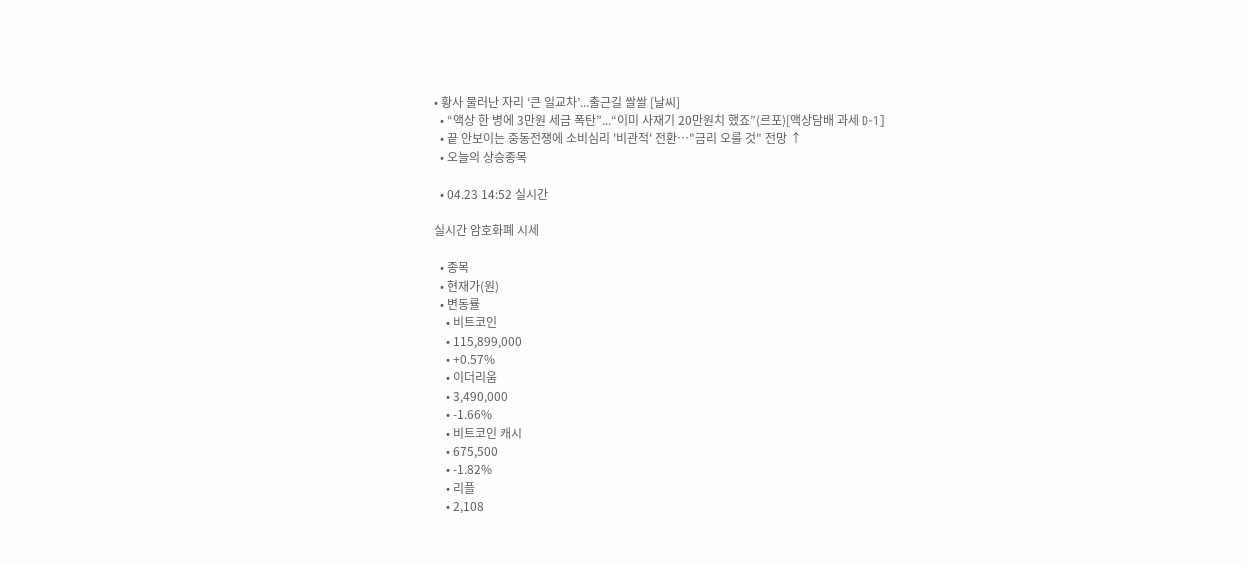• 황사 물러난 자리 ‘큰 일교차’...출근길 쌀쌀 [날씨]
  • “액상 한 병에 3만원 세금 폭탄”...“이미 사재기 20만원치 했죠”(르포)[액상담배 과세 D-1]
  • 끝 안보이는 중동전쟁에 소비심리 '비관적' 전환…"금리 오를 것" 전망 ↑
  • 오늘의 상승종목

  • 04.23 14:52 실시간

실시간 암호화폐 시세

  • 종목
  • 현재가(원)
  • 변동률
    • 비트코인
    • 115,899,000
    • +0.57%
    • 이더리움
    • 3,490,000
    • -1.66%
    • 비트코인 캐시
    • 675,500
    • -1.82%
    • 리플
    • 2,108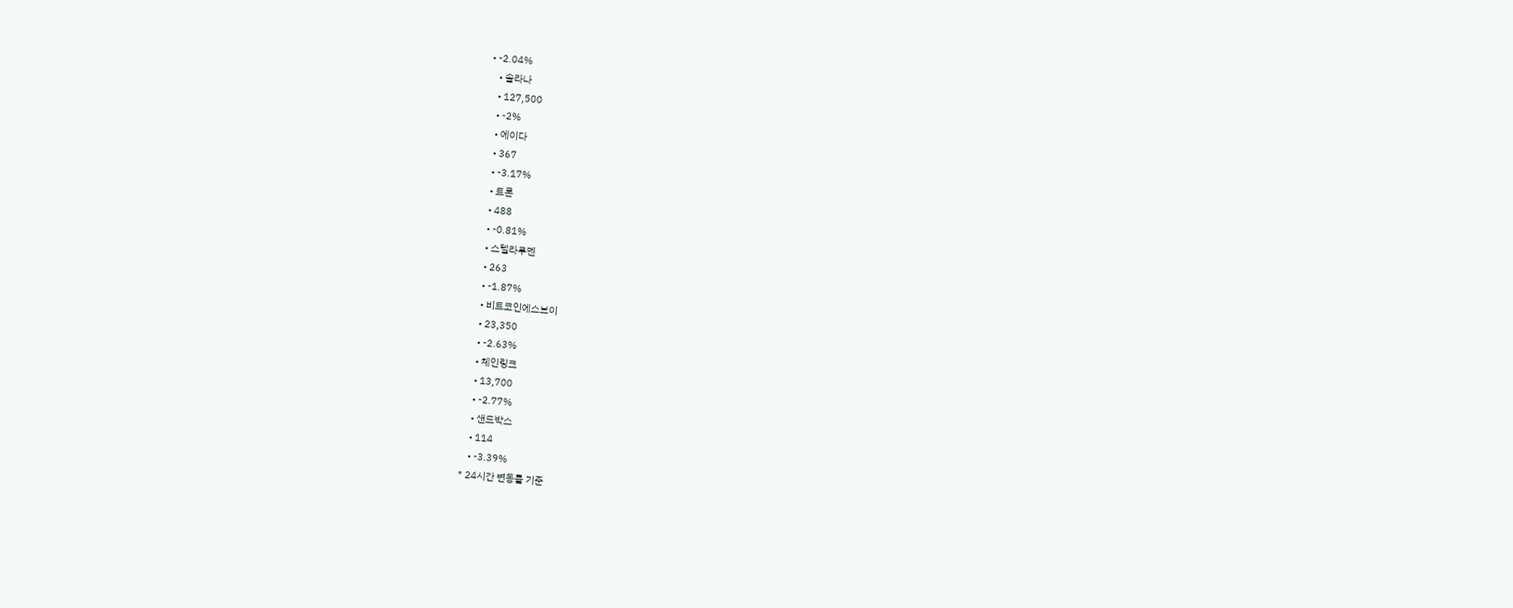• -2.04%
    • 솔라나
    • 127,500
    • -2%
    • 에이다
    • 367
    • -3.17%
    • 트론
    • 488
    • -0.81%
    • 스텔라루멘
    • 263
    • -1.87%
    • 비트코인에스브이
    • 23,350
    • -2.63%
    • 체인링크
    • 13,700
    • -2.77%
    • 샌드박스
    • 114
    • -3.39%
* 24시간 변동률 기준